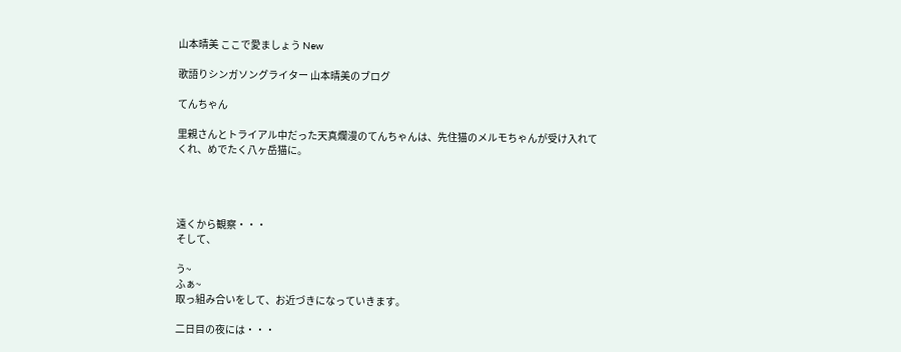山本晴美 ここで愛ましょう New

歌語りシンガソングライター 山本晴美のブログ

てんちゃん

里親さんとトライアル中だった天真爛漫のてんちゃんは、先住猫のメルモちゃんが受け入れてくれ、めでたく八ヶ岳猫に。




遠くから観察・・・
そして、

う~
ふぁ~
取っ組み合いをして、お近づきになっていきます。

二日目の夜には・・・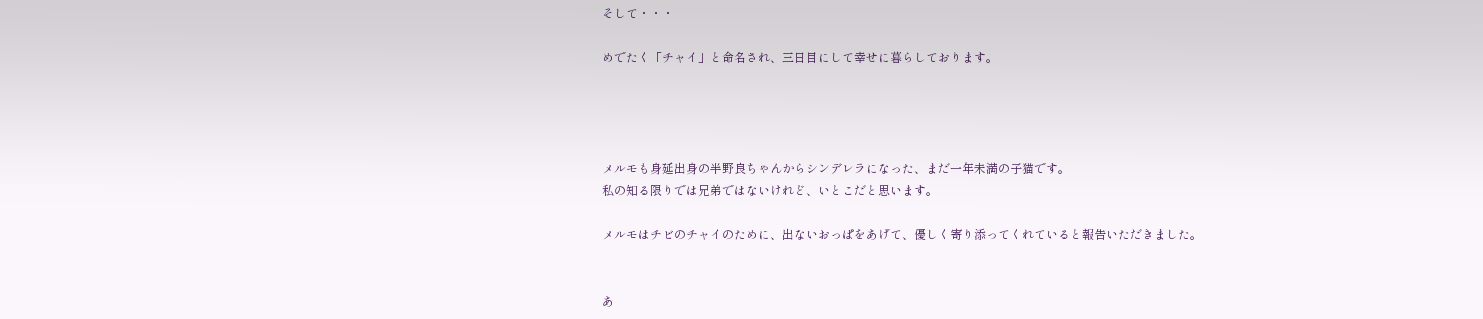そして・・・

めでたく「チャイ」と命名され、三日目にして幸せに暮らしております。




メルモも身延出身の半野良ちゃんからシンデレラになった、まだ一年未満の子猫です。
私の知る限りでは兄弟ではないけれど、いとこだと思います。

メルモはチビのチャイのために、出ないおっぱをあげて、優しく寄り添ってくれていると報告いただきました。


あ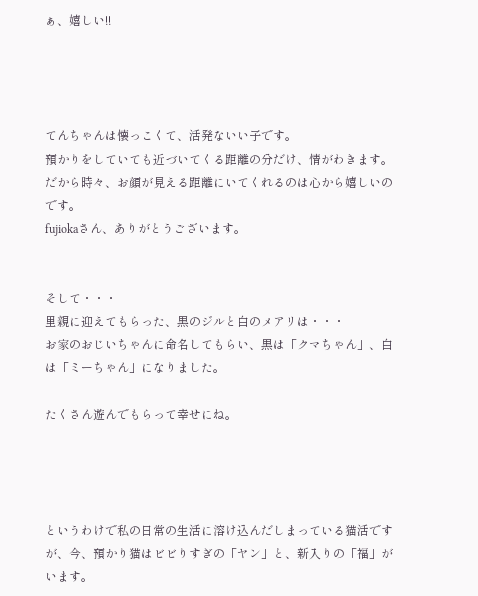ぁ、嬉しい!!




てんちゃんは懐っこくて、活発ないい子です。
預かりをしていても近づいてくる距離の分だけ、情がわきます。だから時々、お顔が見える距離にいてくれるのは心から嬉しいのです。
fujiokaさん、ありがとうございます。


そして・・・
里親に迎えてもらった、黒のジルと白のメアリは・・・
お家のおじいちゃんに命名してもらい、黒は「クマちゃん」、白は「ミーちゃん」になりました。

たくさん遊んでもらって幸せにね。




というわけで私の日常の生活に溶け込んだしまっている猫活ですが、今、預かり猫はビビりすぎの「ヤン」と、新入りの「福」がいます。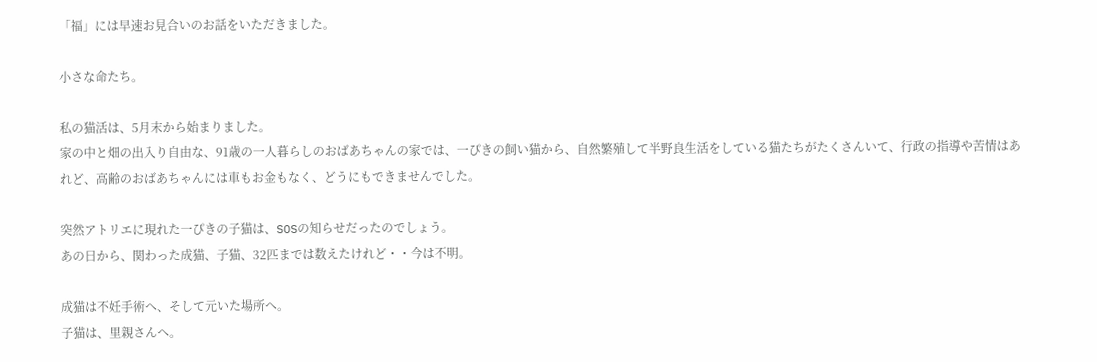「福」には早速お見合いのお話をいただきました。

小さな命たち。

私の猫活は、5月末から始まりました。
家の中と畑の出入り自由な、91歳の一人暮らしのおばあちゃんの家では、一ぴきの飼い猫から、自然繁殖して半野良生活をしている猫たちがたくさんいて、行政の指導や苦情はあれど、高齢のおばあちゃんには車もお金もなく、どうにもできませんでした。

突然アトリエに現れた一ぴきの子猫は、SOSの知らせだったのでしょう。
あの日から、関わった成猫、子猫、32匹までは数えたけれど・・今は不明。

成猫は不妊手術へ、そして元いた場所へ。
子猫は、里親さんへ。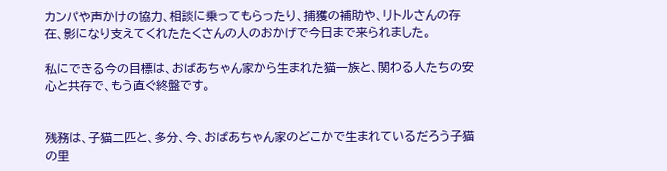カンパや声かけの協力、相談に乗ってもらったり、捕獲の補助や、リトルさんの存在、影になり支えてくれたたくさんの人のおかげで今日まで来られました。

私にできる今の目標は、おばあちゃん家から生まれた猫一族と、関わる人たちの安心と共存で、もう直ぐ終盤です。


残務は、子猫二匹と、多分、今、おばあちゃん家のどこかで生まれているだろう子猫の里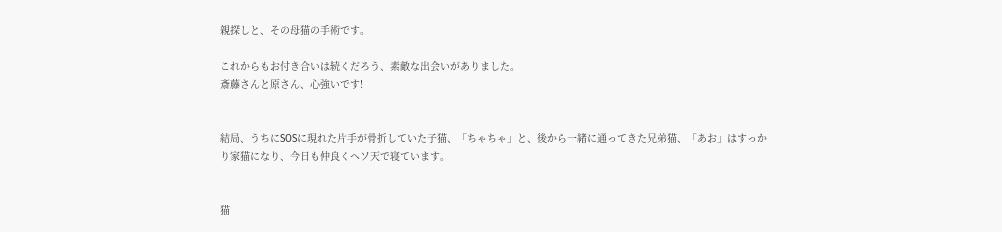親探しと、その母猫の手術です。

これからもお付き合いは続くだろう、素敵な出会いがありました。
斎藤さんと原さん、心強いです!


結局、うちにSOSに現れた片手が骨折していた子猫、「ちゃちゃ」と、後から一緒に通ってきた兄弟猫、「あお」はすっかり家猫になり、今日も仲良くヘソ天で寝ています。


猫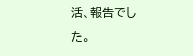活、報告でした。